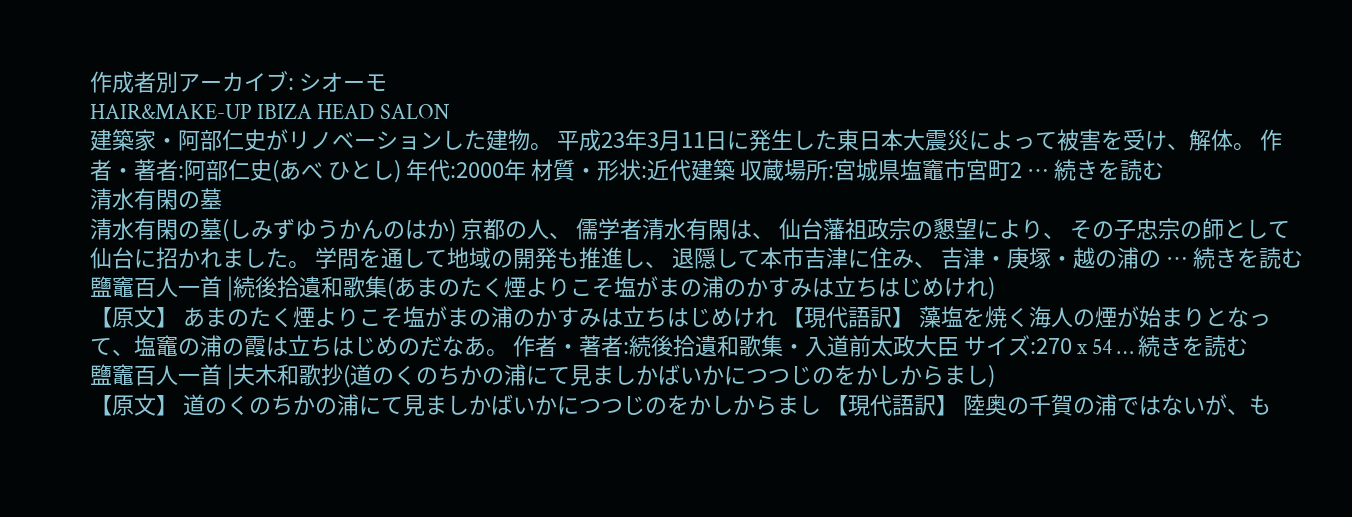作成者別アーカイブ: シオーモ
HAIR&MAKE-UP IBIZA HEAD SALON
建築家・阿部仁史がリノベーションした建物。 平成23年3月11日に発生した東日本大震災によって被害を受け、解体。 作者・著者:阿部仁史(あべ ひとし) 年代:2000年 材質・形状:近代建築 収蔵場所:宮城県塩竈市宮町2 … 続きを読む
清水有閑の墓
清水有閑の墓(しみずゆうかんのはか) 京都の人、 儒学者清水有閑は、 仙台藩祖政宗の懇望により、 その子忠宗の師として仙台に招かれました。 学問を通して地域の開発も推進し、 退隠して本市吉津に住み、 吉津・庚塚・越の浦の … 続きを読む
鹽竈百人一首 |続後拾遺和歌集(あまのたく煙よりこそ塩がまの浦のかすみは立ちはじめけれ)
【原文】 あまのたく煙よりこそ塩がまの浦のかすみは立ちはじめけれ 【現代語訳】 藻塩を焼く海人の煙が始まりとなって、塩竈の浦の霞は立ちはじめのだなあ。 作者・著者:続後拾遺和歌集・入道前太政大臣 サイズ:270 x 54 … 続きを読む
鹽竈百人一首 |夫木和歌抄(道のくのちかの浦にて見ましかばいかにつつじのをかしからまし)
【原文】 道のくのちかの浦にて見ましかばいかにつつじのをかしからまし 【現代語訳】 陸奥の千賀の浦ではないが、も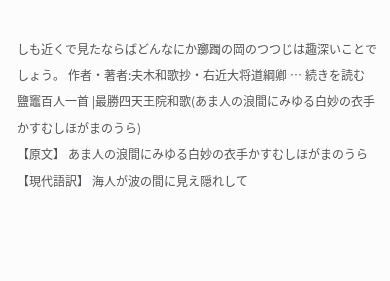しも近くで見たならばどんなにか躑躅の岡のつつじは趣深いことでしょう。 作者・著者:夫木和歌抄・右近大将道綱卿 … 続きを読む
鹽竈百人一首 |最勝四天王院和歌(あま人の浪間にみゆる白妙の衣手かすむしほがまのうら)
【原文】 あま人の浪間にみゆる白妙の衣手かすむしほがまのうら 【現代語訳】 海人が波の間に見え隠れして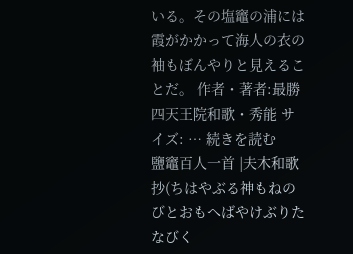いる。その塩竈の浦には霞がかかって海人の衣の袖もぼんやりと見えることだ。 作者・著者:最勝四天王院和歌・秀能 サイズ: … 続きを読む
鹽竈百人一首 |夫木和歌抄(ちはやぶる神もねのびとおもへばやけぶりたなびく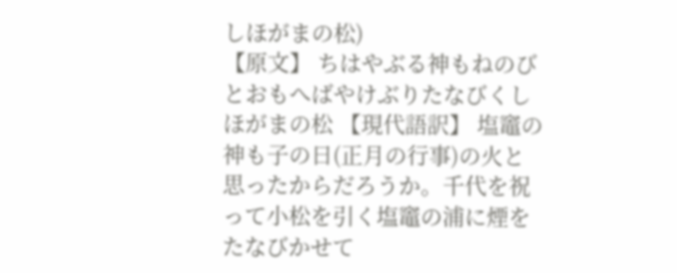しほがまの松)
【原文】 ちはやぶる神もねのびとおもへばやけぶりたなびくしほがまの松 【現代語訳】 塩竈の神も子の日(正月の行事)の火と思ったからだろうか。千代を祝って小松を引く塩竈の浦に煙をたなびかせて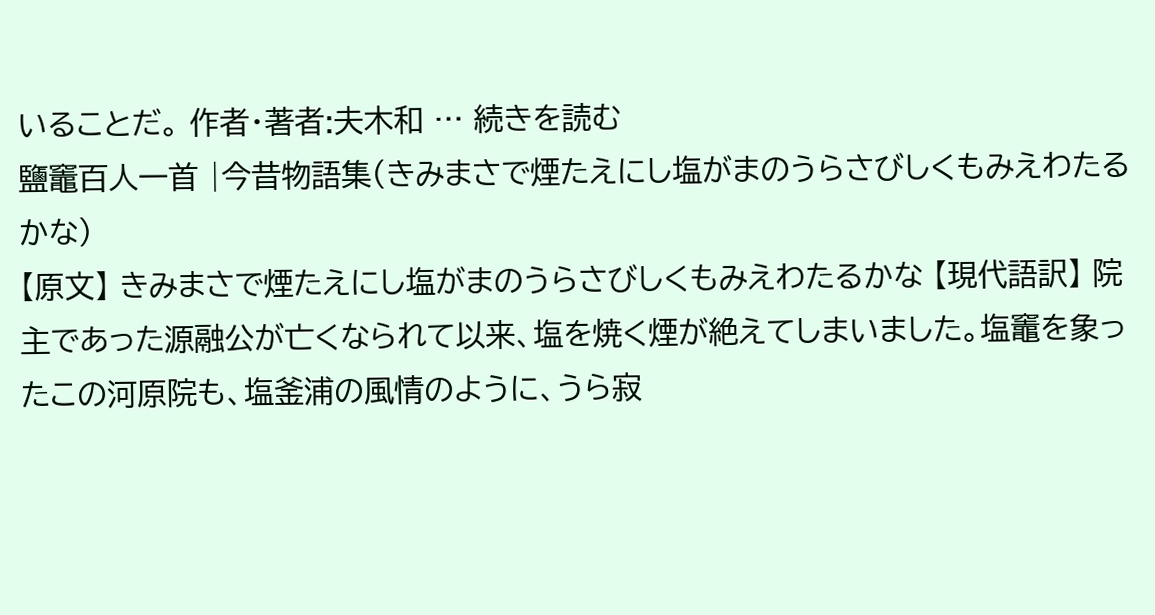いることだ。 作者・著者:夫木和 … 続きを読む
鹽竈百人一首 |今昔物語集(きみまさで煙たえにし塩がまのうらさびしくもみえわたるかな)
【原文】 きみまさで煙たえにし塩がまのうらさびしくもみえわたるかな 【現代語訳】 院主であった源融公が亡くなられて以来、塩を焼く煙が絶えてしまいました。塩竈を象ったこの河原院も、塩釜浦の風情のように、うら寂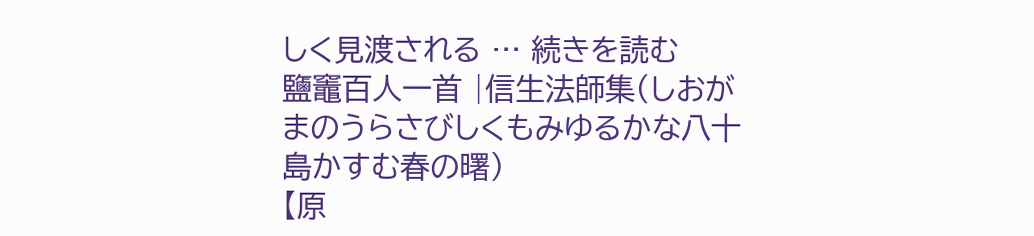しく見渡される … 続きを読む
鹽竈百人一首 |信生法師集(しおがまのうらさびしくもみゆるかな八十島かすむ春の曙)
【原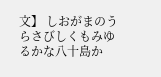文】 しおがまのうらさびしくもみゆるかな八十島か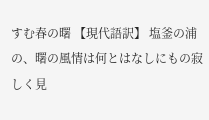すむ春の曙 【現代語訳】 塩釜の浦の、曙の風情は何とはなしにもの寂しく見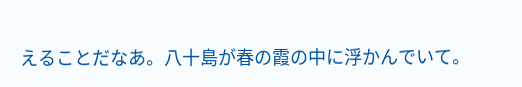えることだなあ。八十島が春の霞の中に浮かんでいて。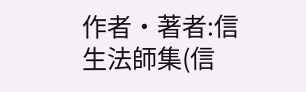作者・著者:信生法師集(信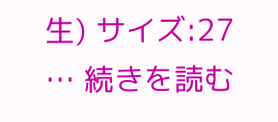生) サイズ:27 … 続きを読む